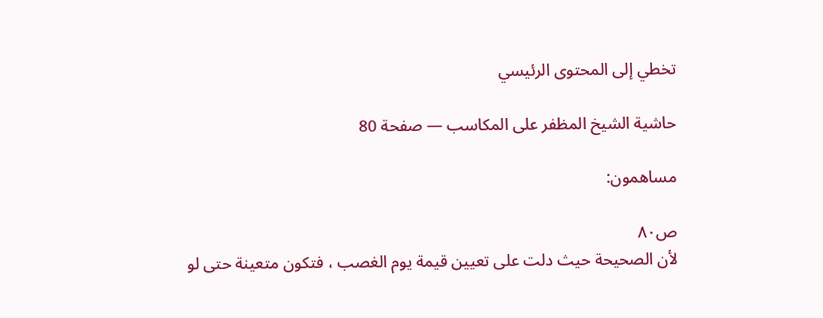تخطي إلى المحتوى الرئيسي

حاشية الشيخ المظفر على المكاسب — صفحة 80

مساهمون:

ص٨٠
لأن الصحيحة حيث دلت على تعيين قيمة يوم الغصب ، فتكون متعينة حتى لو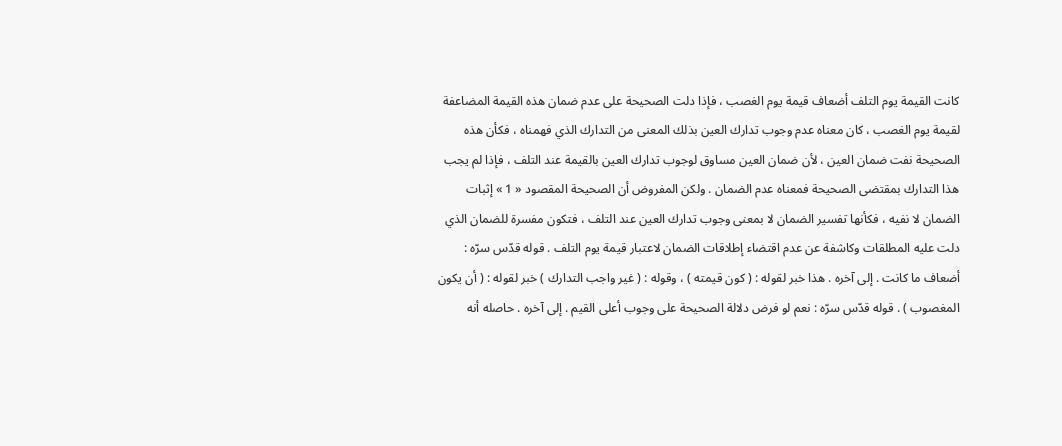كانت القيمة يوم التلف أضعاف قيمة يوم الغصب ، فإذا دلت الصحيحة على عدم ضمان هذه القيمة المضاعفة لقيمة يوم الغصب ، كان معناه عدم وجوب تدارك العين بذلك المعنى من التدارك الذي فهمناه ، فكأن هذه الصحيحة نفت ضمان العين ، لأن ضمان العين مساوق لوجوب تدارك العين بالقيمة عند التلف ، فإذا لم يجب هذا التدارك بمقتضى الصحيحة فمعناه عدم الضمان . ولكن المفروض أن الصحيحة المقصود « 1 » إثبات الضمان لا نفيه ، فكأنها تفسير الضمان لا بمعنى وجوب تدارك العين عند التلف ، فتكون مفسرة للضمان الذي دلت عليه المطلقات وكاشفة عن عدم اقتضاء إطلاقات الضمان لاعتبار قيمة يوم التلف . قوله قدّس سرّه : أضعاف ما كانت . إلى آخره . هذا خبر لقوله : ( كون قيمته ) ، وقوله : ( غير واجب التدارك ) خبر لقوله : ( أن يكون المغصوب ) . قوله قدّس سرّه : نعم لو فرض دلالة الصحيحة على وجوب أعلى القيم . إلى آخره . حاصله أنه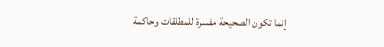إنما تكون الصحيحة مفسرة للمطلقات وحاكمة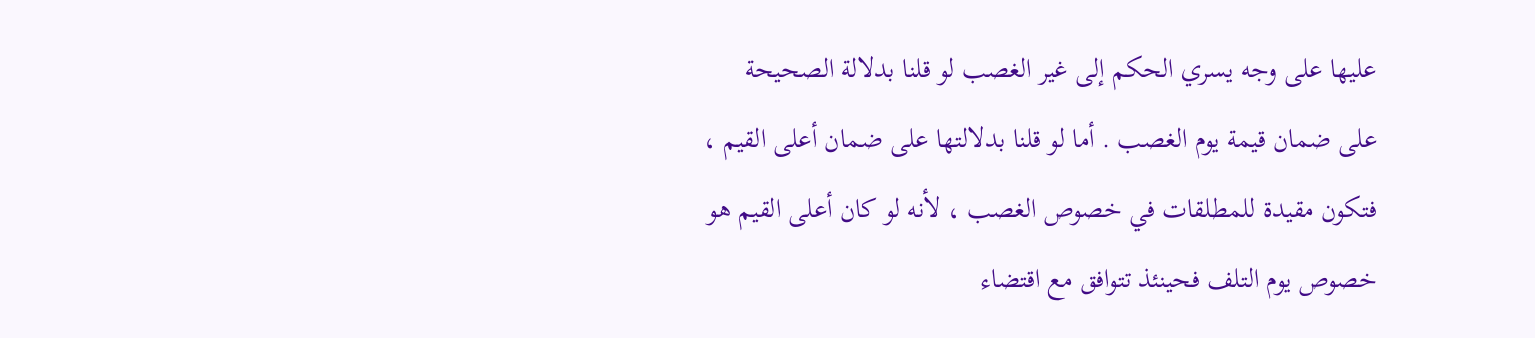عليها على وجه يسري الحكم إلى غير الغصب لو قلنا بدلالة الصحيحة على ضمان قيمة يوم الغصب . أما لو قلنا بدلالتها على ضمان أعلى القيم ، فتكون مقيدة للمطلقات في خصوص الغصب ، لأنه لو كان أعلى القيم هو خصوص يوم التلف فحينئذ تتوافق مع اقتضاء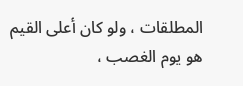المطلقات ، ولو كان أعلى القيم هو يوم الغصب ،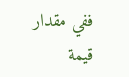ففي مقدار قيمة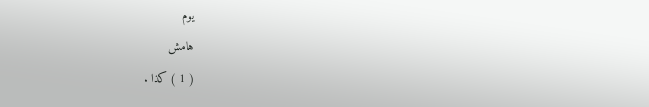يوم
هامش
( 1 ) كذا .